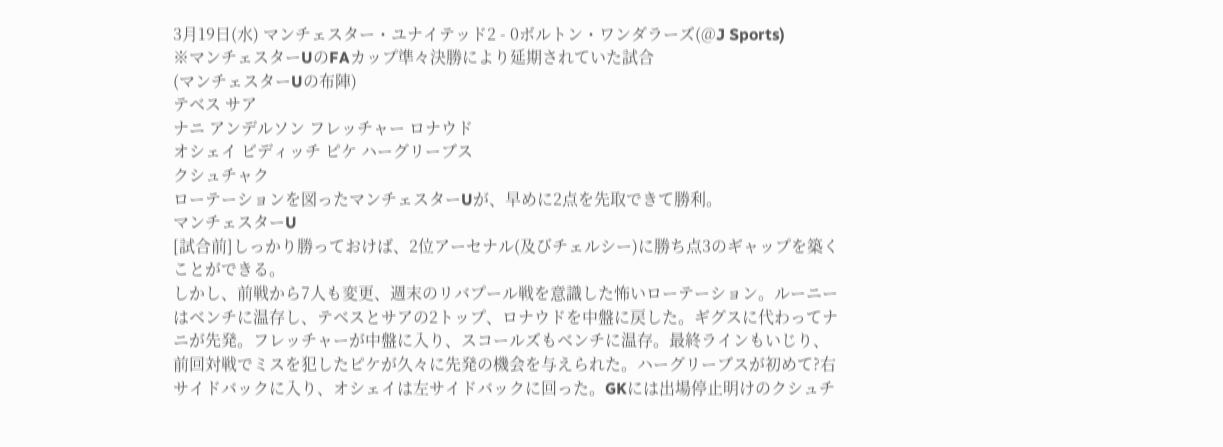3月19日(水) マンチェスター・ユナイテッド2 - 0ボルトン・ワンダラーズ(@J Sports)
※マンチェスターUのFAカップ準々決勝により延期されていた試合
(マンチェスターUの布陣)
テベス サア
ナニ アンデルソン フレッチャー ロナウド
オシェイ ビディッチ ピケ ハーグリーブス
クシュチャク
ローテーションを図ったマンチェスターUが、早めに2点を先取できて勝利。
マンチェスターU
[試合前]しっかり勝っておけば、2位アーセナル(及びチェルシー)に勝ち点3のギャップを築くことができる。
しかし、前戦から7人も変更、週末のリバプール戦を意識した怖いローテーション。ルーニーはベンチに温存し、テベスとサアの2トップ、ロナウドを中盤に戻した。ギグスに代わってナニが先発。フレッチャーが中盤に入り、スコールズもベンチに温存。最終ラインもいじり、前回対戦でミスを犯したピケが久々に先発の機会を与えられた。ハーグリーブスが初めて?右サイドバックに入り、オシェイは左サイドバックに回った。GKには出場停止明けのクシュチ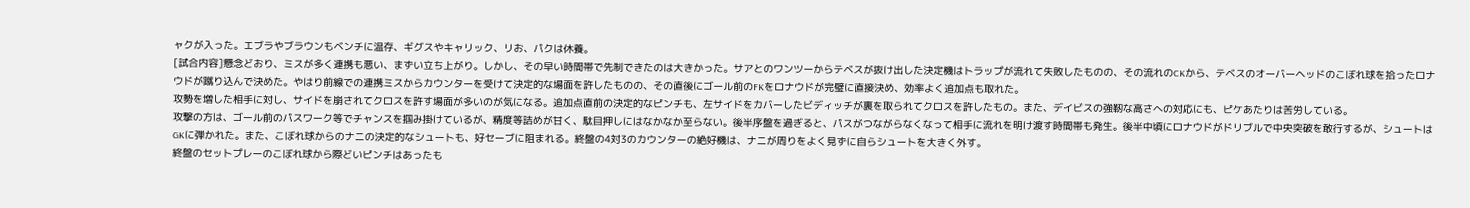ャクが入った。エブラやブラウンもベンチに温存、ギグスやキャリック、リお、パクは休養。
[試合内容]懸念どおり、ミスが多く連携も悪い、まずい立ち上がり。しかし、その早い時間帯で先制できたのは大きかった。サアとのワンツーからテベスが抜け出した決定機はトラップが流れて失敗したものの、その流れのCKから、テベスのオーバーヘッドのこぼれ球を拾ったロナウドが蹴り込んで決めた。やはり前線での連携ミスからカウンターを受けて決定的な場面を許したものの、その直後にゴール前のFKをロナウドが完璧に直接決め、効率よく追加点も取れた。
攻勢を増した相手に対し、サイドを崩されてクロスを許す場面が多いのが気になる。追加点直前の決定的なピンチも、左サイドをカバーしたビディッチが裏を取られてクロスを許したもの。また、デイビスの強靭な高さへの対応にも、ピケあたりは苦労している。
攻撃の方は、ゴール前のパスワーク等でチャンスを掴み掛けているが、精度等詰めが甘く、駄目押しにはなかなか至らない。後半序盤を過ぎると、パスがつながらなくなって相手に流れを明け渡す時間帯も発生。後半中頃にロナウドがドリブルで中央突破を敢行するが、シュートはGKに弾かれた。また、こぼれ球からのナニの決定的なシュートも、好セーブに阻まれる。終盤の4対3のカウンターの絶好機は、ナニが周りをよく見ずに自らシュートを大きく外す。
終盤のセットプレーのこぼれ球から際どいピンチはあったも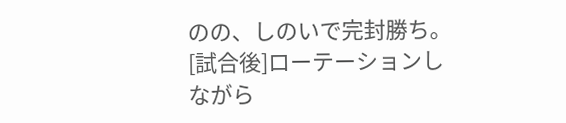のの、しのいで完封勝ち。
[試合後]ローテーションしながら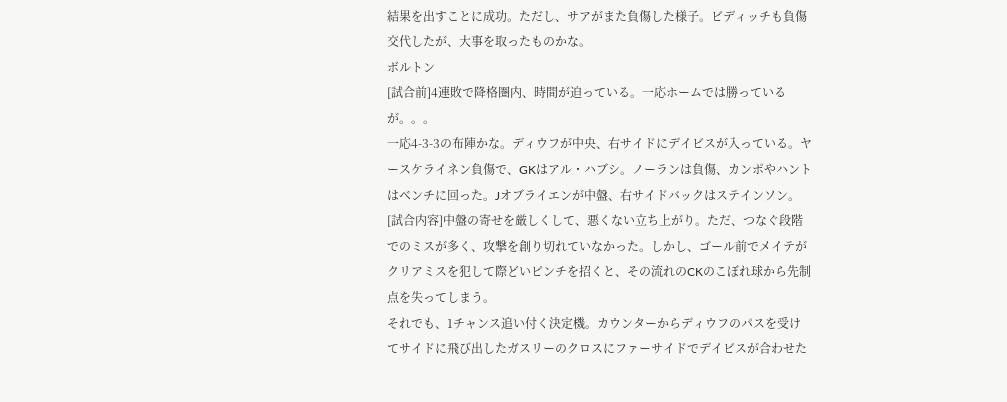結果を出すことに成功。ただし、サアがまた負傷した様子。ビディッチも負傷交代したが、大事を取ったものかな。
ボルトン
[試合前]4連敗で降格圏内、時間が迫っている。一応ホームでは勝っているが。。。
一応4-3-3の布陣かな。ディウフが中央、右サイドにデイビスが入っている。ヤースケライネン負傷で、GKはアル・ハブシ。ノーランは負傷、カンポやハントはベンチに回った。Jオブライエンが中盤、右サイドバックはステインソン。
[試合内容]中盤の寄せを厳しくして、悪くない立ち上がり。ただ、つなぐ段階でのミスが多く、攻撃を創り切れていなかった。しかし、ゴール前でメイテがクリアミスを犯して際どいピンチを招くと、その流れのCKのこぼれ球から先制点を失ってしまう。
それでも、1チャンス追い付く決定機。カウンターからディウフのパスを受けてサイドに飛び出したガスリーのクロスにファーサイドでデイビスが合わせた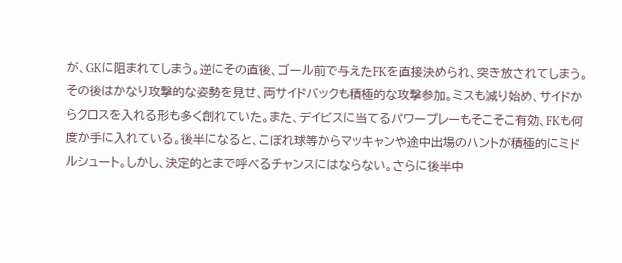が、GKに阻まれてしまう。逆にその直後、ゴール前で与えたFKを直接決められ、突き放されてしまう。
その後はかなり攻撃的な姿勢を見せ、両サイドバックも積極的な攻撃参加。ミスも減り始め、サイドからクロスを入れる形も多く創れていた。また、デイビスに当てるパワープレーもそこそこ有効、FKも何度か手に入れている。後半になると、こぼれ球等からマッキャンや途中出場のハントが積極的にミドルシュート。しかし、決定的とまで呼べるチャンスにはならない。さらに後半中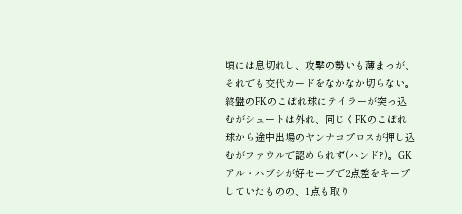頃には息切れし、攻撃の勢いも薄まっが、それでも交代カードをなかなか切らない。
終盤のFKのこぼれ球にテイラーが突っ込むがシュートは外れ、同じくFKのこぼれ球から途中出場のヤンナコプロスが押し込むがファウルで認められず(ハンド?)。GKアル・ハブシが好セーブで2点差をキープしていたものの、1点も取り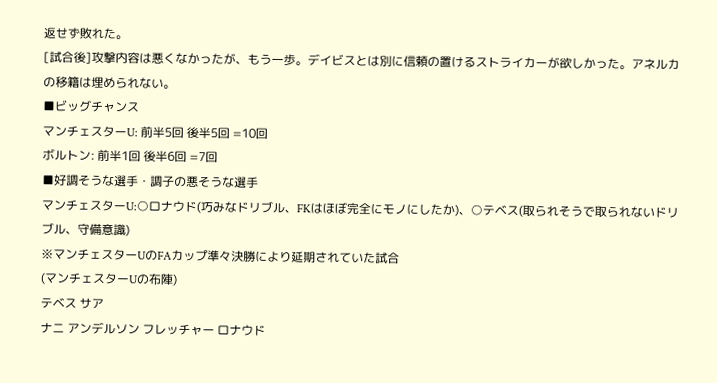返せず敗れた。
[試合後]攻撃内容は悪くなかったが、もう一歩。デイビスとは別に信頼の置けるストライカーが欲しかった。アネルカの移籍は埋められない。
■ビッグチャンス
マンチェスターU: 前半5回 後半5回 =10回
ボルトン: 前半1回 後半6回 =7回
■好調そうな選手・調子の悪そうな選手
マンチェスターU:○ロナウド(巧みなドリブル、FKはほぼ完全にモノにしたか)、○テベス(取られそうで取られないドリブル、守備意識)
※マンチェスターUのFAカップ準々決勝により延期されていた試合
(マンチェスターUの布陣)
テベス サア
ナニ アンデルソン フレッチャー ロナウド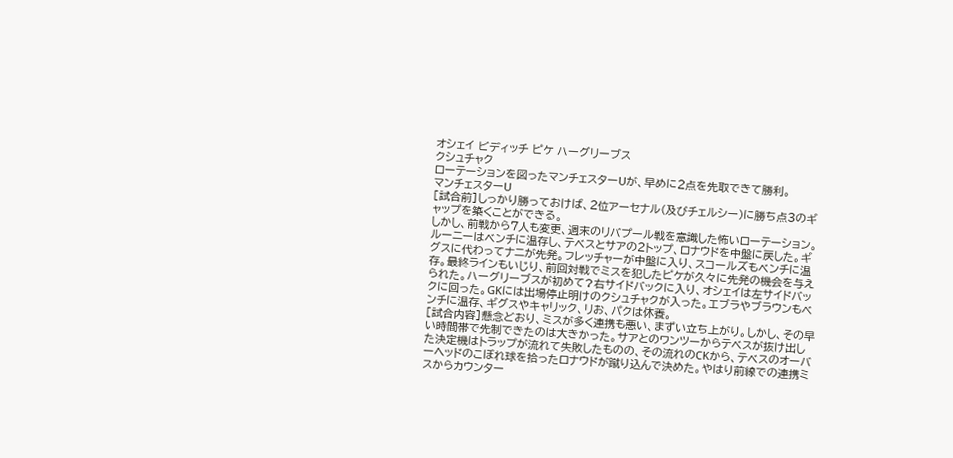オシェイ ビディッチ ピケ ハーグリーブス
クシュチャク
ローテーションを図ったマンチェスターUが、早めに2点を先取できて勝利。
マンチェスターU
[試合前]しっかり勝っておけば、2位アーセナル(及びチェルシー)に勝ち点3のギャップを築くことができる。
しかし、前戦から7人も変更、週末のリバプール戦を意識した怖いローテーション。ルーニーはベンチに温存し、テベスとサアの2トップ、ロナウドを中盤に戻した。ギグスに代わってナニが先発。フレッチャーが中盤に入り、スコールズもベンチに温存。最終ラインもいじり、前回対戦でミスを犯したピケが久々に先発の機会を与えられた。ハーグリーブスが初めて?右サイドバックに入り、オシェイは左サイドバックに回った。GKには出場停止明けのクシュチャクが入った。エブラやブラウンもベンチに温存、ギグスやキャリック、リお、パクは休養。
[試合内容]懸念どおり、ミスが多く連携も悪い、まずい立ち上がり。しかし、その早い時間帯で先制できたのは大きかった。サアとのワンツーからテベスが抜け出した決定機はトラップが流れて失敗したものの、その流れのCKから、テベスのオーバーヘッドのこぼれ球を拾ったロナウドが蹴り込んで決めた。やはり前線での連携ミスからカウンター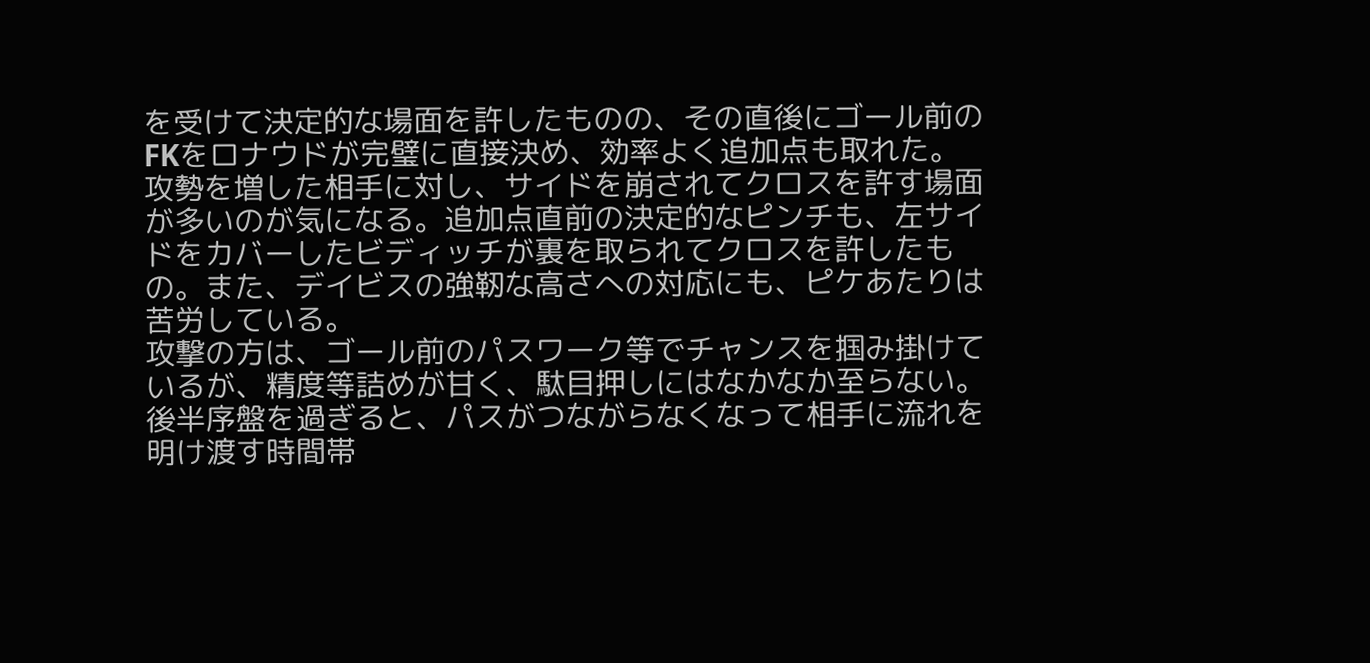を受けて決定的な場面を許したものの、その直後にゴール前のFKをロナウドが完璧に直接決め、効率よく追加点も取れた。
攻勢を増した相手に対し、サイドを崩されてクロスを許す場面が多いのが気になる。追加点直前の決定的なピンチも、左サイドをカバーしたビディッチが裏を取られてクロスを許したもの。また、デイビスの強靭な高さへの対応にも、ピケあたりは苦労している。
攻撃の方は、ゴール前のパスワーク等でチャンスを掴み掛けているが、精度等詰めが甘く、駄目押しにはなかなか至らない。後半序盤を過ぎると、パスがつながらなくなって相手に流れを明け渡す時間帯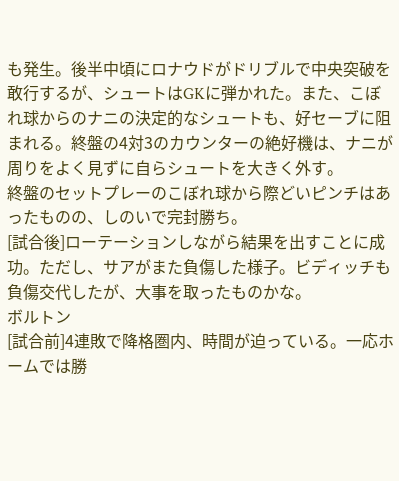も発生。後半中頃にロナウドがドリブルで中央突破を敢行するが、シュートはGKに弾かれた。また、こぼれ球からのナニの決定的なシュートも、好セーブに阻まれる。終盤の4対3のカウンターの絶好機は、ナニが周りをよく見ずに自らシュートを大きく外す。
終盤のセットプレーのこぼれ球から際どいピンチはあったものの、しのいで完封勝ち。
[試合後]ローテーションしながら結果を出すことに成功。ただし、サアがまた負傷した様子。ビディッチも負傷交代したが、大事を取ったものかな。
ボルトン
[試合前]4連敗で降格圏内、時間が迫っている。一応ホームでは勝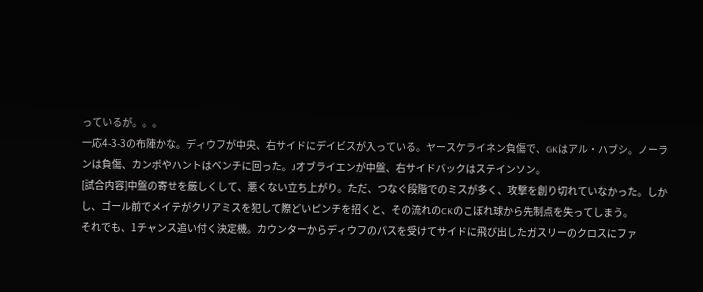っているが。。。
一応4-3-3の布陣かな。ディウフが中央、右サイドにデイビスが入っている。ヤースケライネン負傷で、GKはアル・ハブシ。ノーランは負傷、カンポやハントはベンチに回った。Jオブライエンが中盤、右サイドバックはステインソン。
[試合内容]中盤の寄せを厳しくして、悪くない立ち上がり。ただ、つなぐ段階でのミスが多く、攻撃を創り切れていなかった。しかし、ゴール前でメイテがクリアミスを犯して際どいピンチを招くと、その流れのCKのこぼれ球から先制点を失ってしまう。
それでも、1チャンス追い付く決定機。カウンターからディウフのパスを受けてサイドに飛び出したガスリーのクロスにファ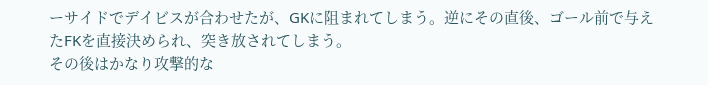ーサイドでデイビスが合わせたが、GKに阻まれてしまう。逆にその直後、ゴール前で与えたFKを直接決められ、突き放されてしまう。
その後はかなり攻撃的な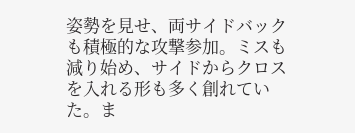姿勢を見せ、両サイドバックも積極的な攻撃参加。ミスも減り始め、サイドからクロスを入れる形も多く創れていた。ま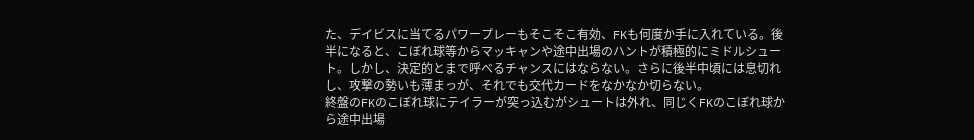た、デイビスに当てるパワープレーもそこそこ有効、FKも何度か手に入れている。後半になると、こぼれ球等からマッキャンや途中出場のハントが積極的にミドルシュート。しかし、決定的とまで呼べるチャンスにはならない。さらに後半中頃には息切れし、攻撃の勢いも薄まっが、それでも交代カードをなかなか切らない。
終盤のFKのこぼれ球にテイラーが突っ込むがシュートは外れ、同じくFKのこぼれ球から途中出場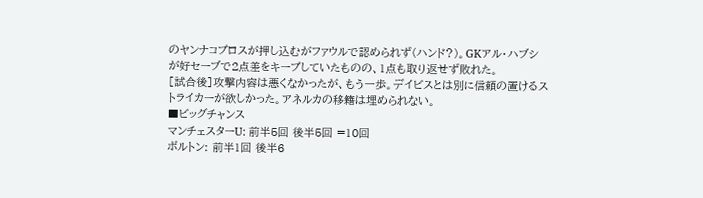のヤンナコプロスが押し込むがファウルで認められず(ハンド?)。GKアル・ハブシが好セーブで2点差をキープしていたものの、1点も取り返せず敗れた。
[試合後]攻撃内容は悪くなかったが、もう一歩。デイビスとは別に信頼の置けるストライカーが欲しかった。アネルカの移籍は埋められない。
■ビッグチャンス
マンチェスターU: 前半5回 後半5回 =10回
ボルトン: 前半1回 後半6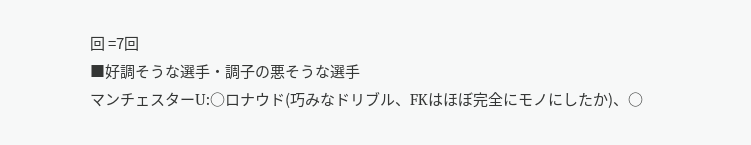回 =7回
■好調そうな選手・調子の悪そうな選手
マンチェスターU:○ロナウド(巧みなドリブル、FKはほぼ完全にモノにしたか)、○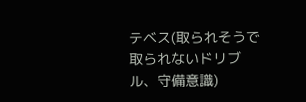テベス(取られそうで取られないドリブル、守備意識)